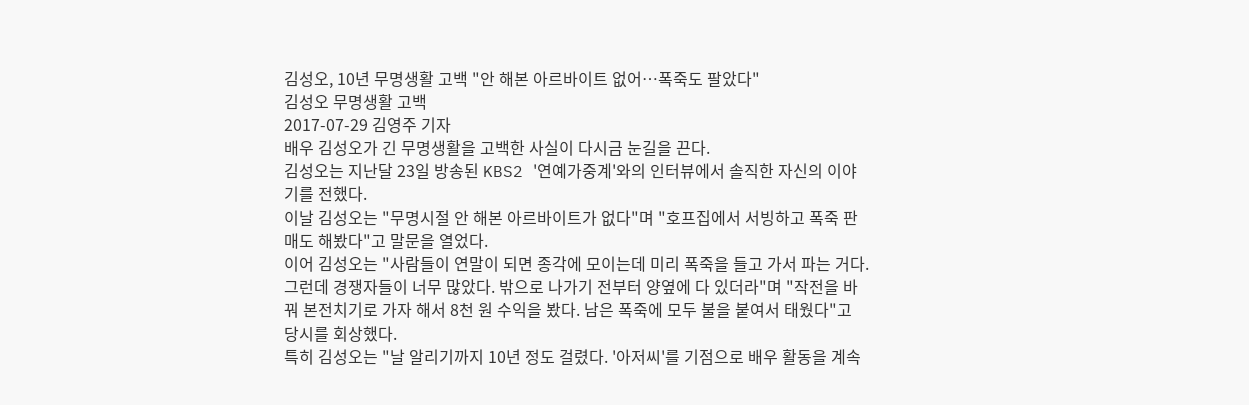김성오, 10년 무명생활 고백 "안 해본 아르바이트 없어…폭죽도 팔았다"
김성오 무명생활 고백
2017-07-29 김영주 기자
배우 김성오가 긴 무명생활을 고백한 사실이 다시금 눈길을 끈다.
김성오는 지난달 23일 방송된 KBS2 '연예가중계'와의 인터뷰에서 솔직한 자신의 이야기를 전했다.
이날 김성오는 "무명시절 안 해본 아르바이트가 없다"며 "호프집에서 서빙하고 폭죽 판매도 해봤다"고 말문을 열었다.
이어 김성오는 "사람들이 연말이 되면 종각에 모이는데 미리 폭죽을 들고 가서 파는 거다. 그런데 경쟁자들이 너무 많았다. 밖으로 나가기 전부터 양옆에 다 있더라"며 "작전을 바꿔 본전치기로 가자 해서 8천 원 수익을 봤다. 남은 폭죽에 모두 불을 붙여서 태웠다"고 당시를 회상했다.
특히 김성오는 "날 알리기까지 10년 정도 걸렸다. '아저씨'를 기점으로 배우 활동을 계속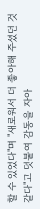할 수 있었다"며 "새로워서 더 좋아해 주셨던 것 같다"고 덧붙여 감동을 자아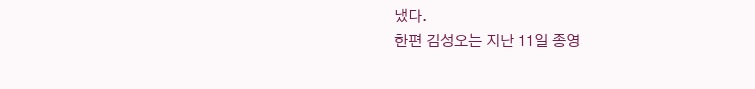냈다.
한편 김성오는 지난 11일 종영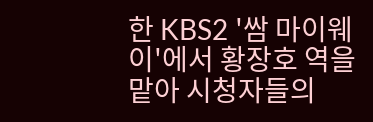한 KBS2 '쌈 마이웨이'에서 황장호 역을 맡아 시청자들의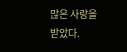많은 사랑을 받았다.